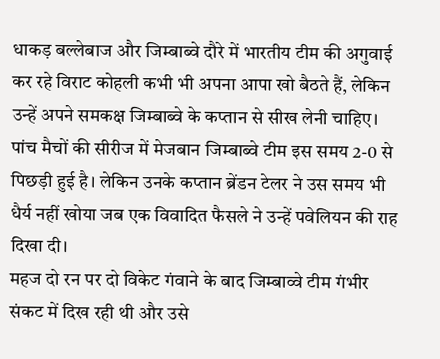धाकड़ बल्लेबाज और जिम्बाब्वे दौरे में भारतीय टीम की अगुवाई कर रहे विराट कोहली कभी भी अपना आपा खो बैठते हैं, लेकिन उन्हें अपने समकक्ष जिम्बाब्वे के कप्तान से सीख लेनी चाहिए।
पांच मैचों की सीरीज में मेजबान जिम्बाब्वे टीम इस समय 2-0 से पिछड़ी हुई है। लेकिन उनके कप्तान ब्रेंडन टेलर ने उस समय भी धैर्य नहीं खोया जब एक विवादित फैसले ने उन्हें पवेलियन की राह दिखा दी।
महज दो रन पर दो विकेट गंवाने के बाद जिम्बाव्वे टीम गंभीर संकट में दिख रही थी और उसे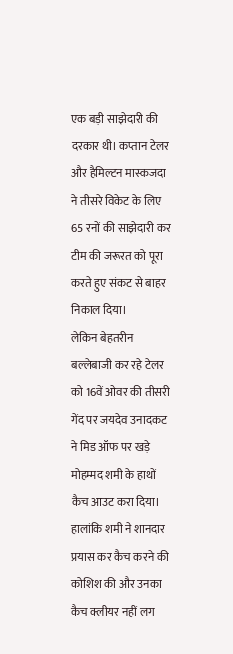एक बड़ी साझेदारी की दरकार थी। कप्तान टेलर और हैमिल्टन मास्कजदा ने तीसरे विकेट के लिए 65 रनों की साझेदारी कर टीम की जरूरत को पूरा करते हुए संकट से बाहर निकाल दिया।
लेकिन बेहतरीन बल्लेबाजी कर रहे टेलर को 16वें ओवर की तीसरी गेंद पर जयदेव उनादकट ने मिड ऑफ पर खड़े मोहम्मद शमी के हाथों कैच आउट करा दिया। हालांकि शमी ने शानदार प्रयास कर कैच करने की कोशिश की और उनका कैच क्लीयर नहीं लग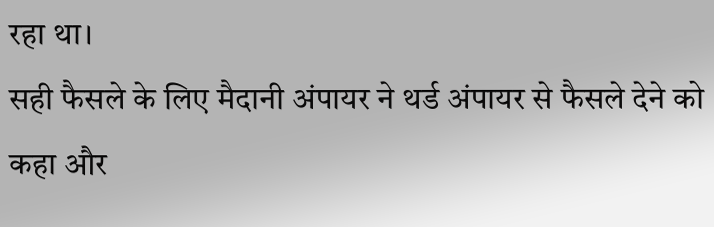रहा था।
सही फैसले के लिए मैदानी अंपायर ने थर्ड अंपायर से फैसले देने को कहा और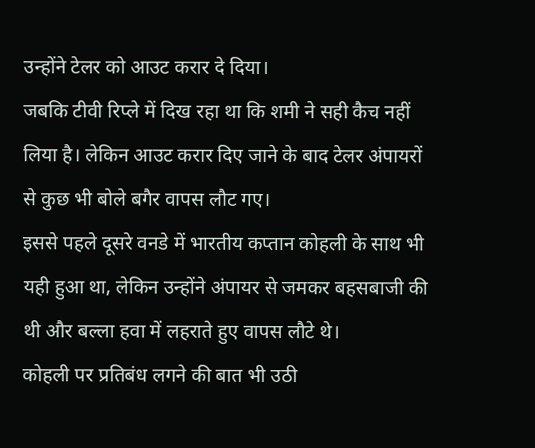उन्होंने टेलर को आउट करार दे दिया।
जबकि टीवी रिप्ले में दिख रहा था कि शमी ने सही कैच नहीं लिया है। लेकिन आउट करार दिए जाने के बाद टेलर अंपायरों से कुछ भी बोले बगैर वापस लौट गए।
इससे पहले दूसरे वनडे में भारतीय कप्तान कोहली के साथ भी यही हुआ था, लेकिन उन्होंने अंपायर से जमकर बहसबाजी की थी और बल्ला हवा में लहराते हुए वापस लौटे थे।
कोहली पर प्रतिबंध लगने की बात भी उठी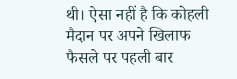थी। ऐसा नहीं है कि कोहली मैदान पर अपने खिलाफ फैसले पर पहली बार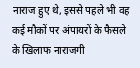नाराज हुए थे, इससे पहले भी वह कई मौकों पर अंपायरों के फैसले के खिलाफ नाराजगी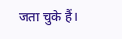जता चुके हैं।